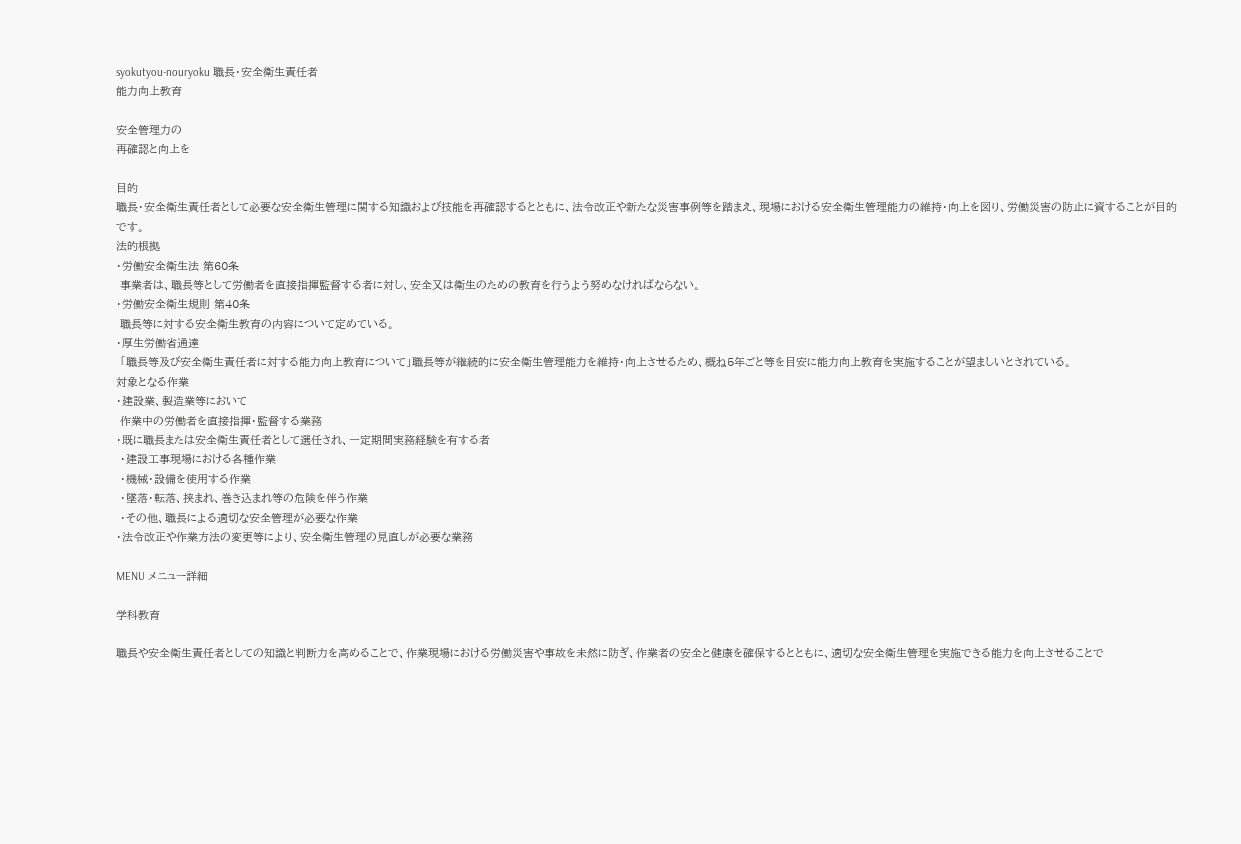syokutyou-nouryoku 職長・安全衛生責任者
能力向上教育

安全管理力の
再確認と向上を

目的
職長・安全衛生責任者として必要な安全衛生管理に関する知識および技能を再確認するとともに、法令改正や新たな災害事例等を踏まえ、現場における安全衛生管理能力の維持・向上を図り、労働災害の防止に資することが目的です。
法的根拠
・労働安全衛生法 第60条
 事業者は、職長等として労働者を直接指揮監督する者に対し、安全又は衛生のための教育を行うよう努めなければならない。
・労働安全衛生規則 第40条
 職長等に対する安全衛生教育の内容について定めている。
・厚生労働省通達
 「職長等及び安全衛生責任者に対する能力向上教育について」職長等が継続的に安全衛生管理能力を維持・向上させるため、概ね5年ごと等を目安に能力向上教育を実施することが望ましいとされている。
対象となる作業
・建設業、製造業等において
 作業中の労働者を直接指揮・監督する業務
・既に職長または安全衛生責任者として選任され、一定期間実務経験を有する者
 ・建設工事現場における各種作業
 ・機械・設備を使用する作業
 ・墜落・転落、挟まれ、巻き込まれ等の危険を伴う作業
 ・その他、職長による適切な安全管理が必要な作業
・法令改正や作業方法の変更等により、安全衛生管理の見直しが必要な業務

MENU メニュー詳細

学科教育

職長や安全衛生責任者としての知識と判断力を高めることで、作業現場における労働災害や事故を未然に防ぎ、作業者の安全と健康を確保するとともに、適切な安全衛生管理を実施できる能力を向上させることで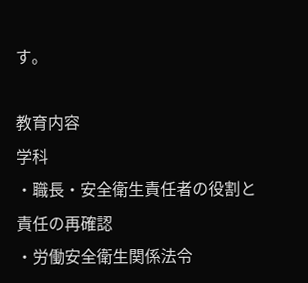す。

教育内容
学科
・職長・安全衛生責任者の役割と責任の再確認
・労働安全衛生関係法令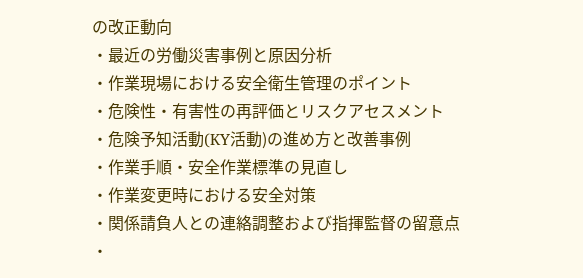の改正動向
・最近の労働災害事例と原因分析
・作業現場における安全衛生管理のポイント
・危険性・有害性の再評価とリスクアセスメント
・危険予知活動(KY活動)の進め方と改善事例
・作業手順・安全作業標準の見直し
・作業変更時における安全対策
・関係請負人との連絡調整および指揮監督の留意点
・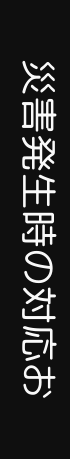災害発生時の対応お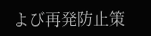よび再発防止策